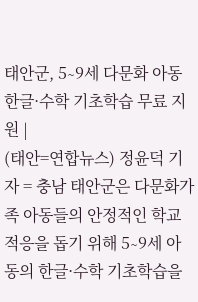태안군, 5∼9세 다문화 아동 한글·수학 기초학습 무료 지원 |
(태안=연합뉴스) 정윤덕 기자 = 충남 태안군은 다문화가족 아동들의 안정적인 학교 적응을 돕기 위해 5∼9세 아동의 한글·수학 기초학습을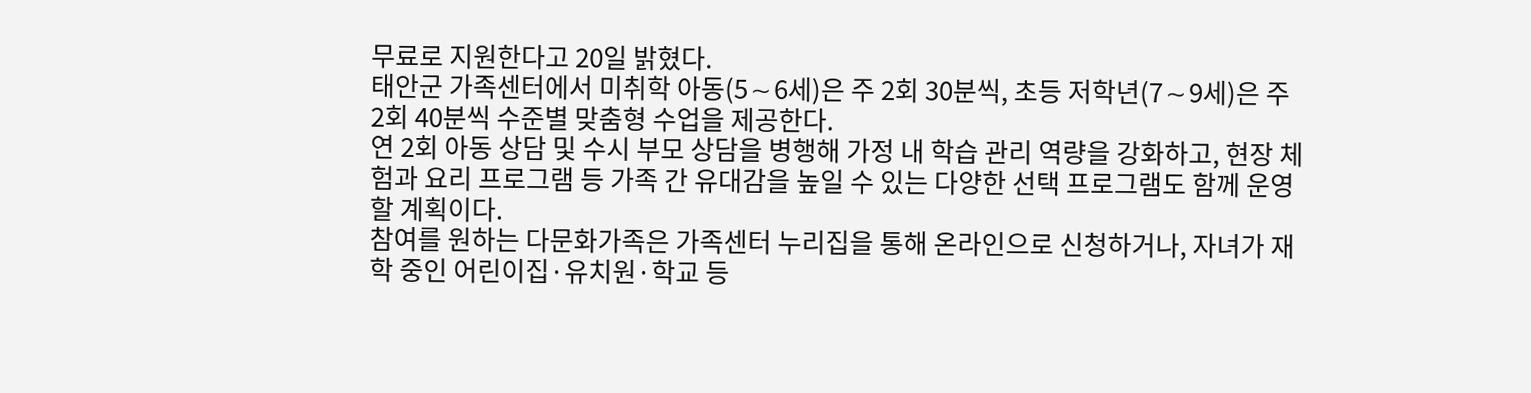무료로 지원한다고 20일 밝혔다.
태안군 가족센터에서 미취학 아동(5∼6세)은 주 2회 30분씩, 초등 저학년(7∼9세)은 주 2회 40분씩 수준별 맞춤형 수업을 제공한다.
연 2회 아동 상담 및 수시 부모 상담을 병행해 가정 내 학습 관리 역량을 강화하고, 현장 체험과 요리 프로그램 등 가족 간 유대감을 높일 수 있는 다양한 선택 프로그램도 함께 운영할 계획이다.
참여를 원하는 다문화가족은 가족센터 누리집을 통해 온라인으로 신청하거나, 자녀가 재학 중인 어린이집·유치원·학교 등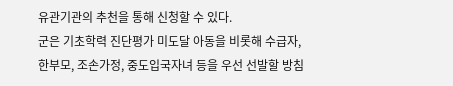유관기관의 추천을 통해 신청할 수 있다.
군은 기초학력 진단평가 미도달 아동을 비롯해 수급자, 한부모, 조손가정, 중도입국자녀 등을 우선 선발할 방침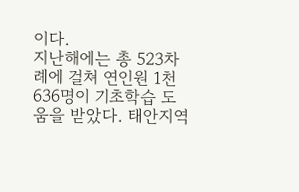이다.
지난해에는 총 523차례에 걸쳐 연인원 1천636명이 기초학습 도움을 받았다. 태안지역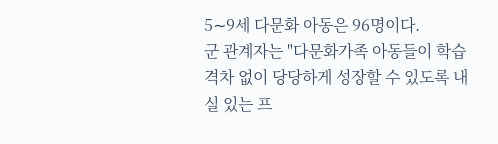5∼9세 다문화 아동은 96명이다.
군 관계자는 "다문화가족 아동들이 학습 격차 없이 당당하게 성장할 수 있도록 내실 있는 프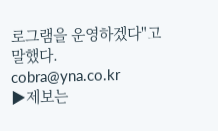로그램을 운영하겠다"고 말했다.
cobra@yna.co.kr
▶제보는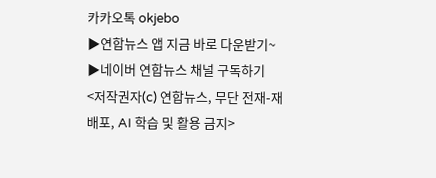카카오톡 okjebo
▶연합뉴스 앱 지금 바로 다운받기~
▶네이버 연합뉴스 채널 구독하기
<저작권자(c) 연합뉴스, 무단 전재-재배포, AI 학습 및 활용 금지>